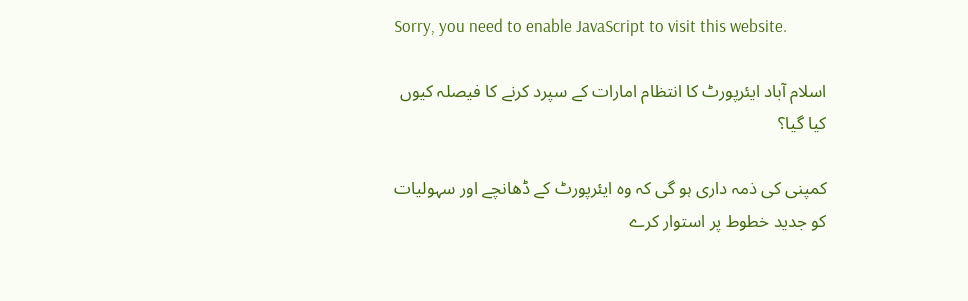Sorry, you need to enable JavaScript to visit this website.

اسلام آباد ایئرپورٹ کا انتظام امارات کے سپرد کرنے کا فیصلہ کیوں کیا گیا؟

کمپنی کی ذمہ داری ہو گی کہ وہ ایئرپورٹ کے ڈھانچے اور سہولیات کو جدید خطوط پر استوار کرے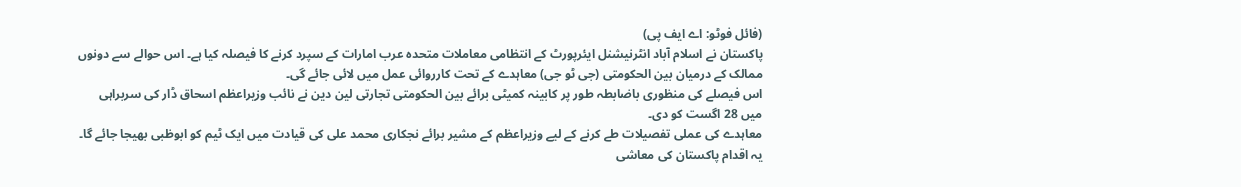(فائل فوٹو: اے ایف پی)
پاکستان نے اسلام آباد انٹرنیشنل ایئرپورٹ کے انتظامی معاملات متحدہ عرب امارات کے سپرد کرنے کا فیصلہ کیا ہے۔ اس حوالے سے دونوں ممالک کے درمیان بین الحکومتی (جی ٹو جی) معاہدے کے تحت کارروائی عمل میں لائی جائے گی۔
اس فیصلے کی منظوری باضابطہ طور پر کابینہ کمیٹی برائے بین الحکومتی تجارتی لین دین نے نائب وزیراعظم اسحاق ڈار کی سربراہی میں 28 اگست کو دی۔
معاہدے کی عملی تفصیلات طے کرنے کے لیے وزیراعظم کے مشیر برائے نجکاری محمد علی کی قیادت میں ایک ٹیم کو ابوظبی بھیجا جائے گا۔
یہ اقدام پاکستان کی معاشی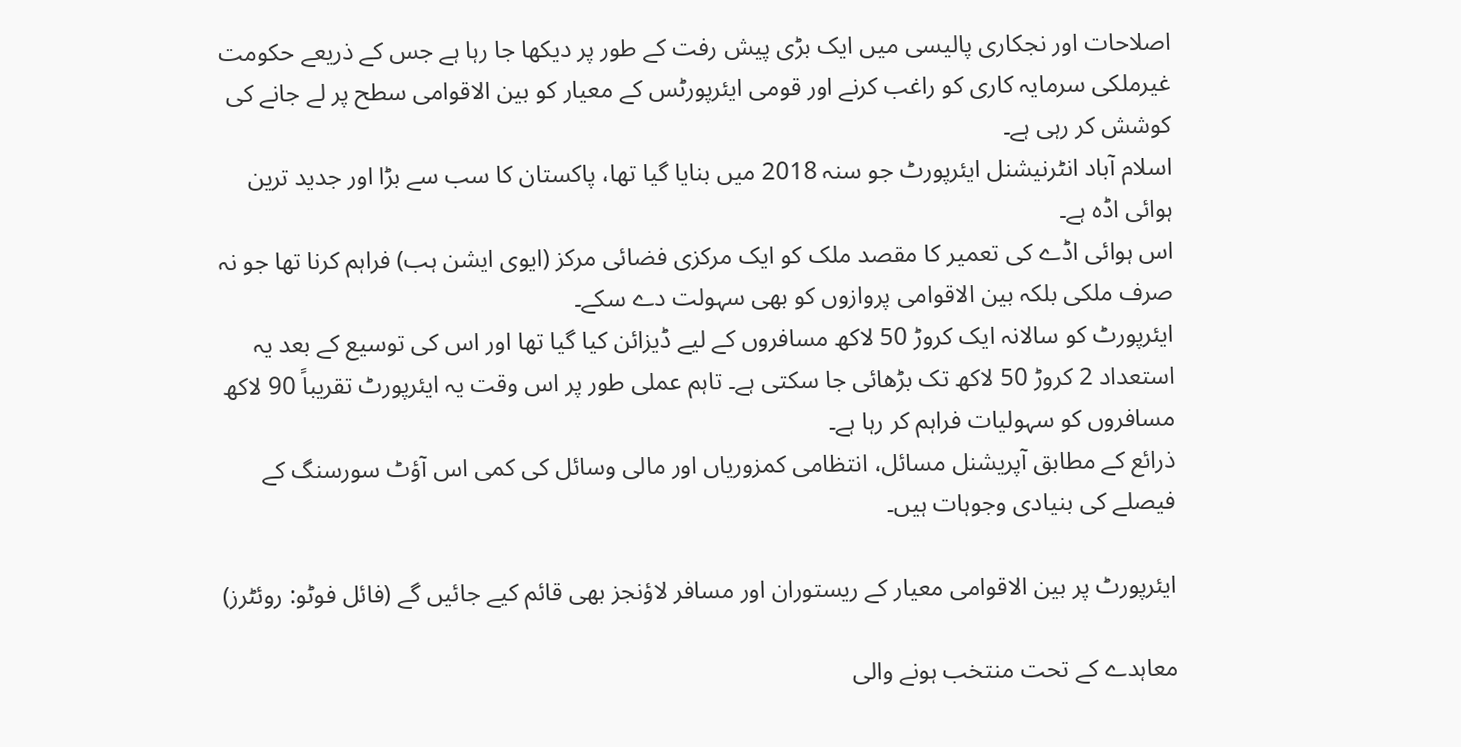اصلاحات اور نجکاری پالیسی میں ایک بڑی پیش رفت کے طور پر دیکھا جا رہا ہے جس کے ذریعے حکومت غیرملکی سرمایہ کاری کو راغب کرنے اور قومی ایئرپورٹس کے معیار کو بین الاقوامی سطح پر لے جانے کی کوشش کر رہی ہے۔
اسلام آباد انٹرنیشنل ایئرپورٹ جو سنہ 2018 میں بنایا گیا تھا، پاکستان کا سب سے بڑا اور جدید ترین ہوائی اڈہ ہے۔
اس ہوائی اڈے کی تعمیر کا مقصد ملک کو ایک مرکزی فضائی مرکز (ایوی ایشن ہب) فراہم کرنا تھا جو نہ صرف ملکی بلکہ بین الاقوامی پروازوں کو بھی سہولت دے سکے۔
ایئرپورٹ کو سالانہ ایک کروڑ 50 لاکھ مسافروں کے لیے ڈیزائن کیا گیا تھا اور اس کی توسیع کے بعد یہ استعداد 2 کروڑ 50 لاکھ تک بڑھائی جا سکتی ہے۔ تاہم عملی طور پر اس وقت یہ ایئرپورٹ تقریباً 90 لاکھ مسافروں کو سہولیات فراہم کر رہا ہے۔
ذرائع کے مطابق آپریشنل مسائل، انتظامی کمزوریاں اور مالی وسائل کی کمی اس آؤٹ سورسنگ کے فیصلے کی بنیادی وجوہات ہیں۔

ایئرپورٹ پر بین الاقوامی معیار کے ریستوران اور مسافر لاؤنجز بھی قائم کیے جائیں گے (فائل فوٹو: روئٹرز)

معاہدے کے تحت منتخب ہونے والی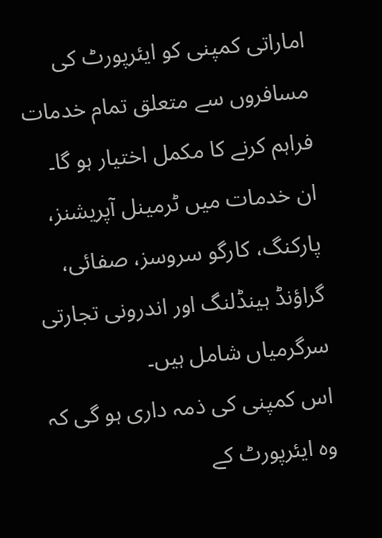اماراتی کمپنی کو ایئرپورٹ کی مسافروں سے متعلق تمام خدمات فراہم کرنے کا مکمل اختیار ہو گا۔
ان خدمات میں ٹرمینل آپریشنز، پارکنگ، کارگو سروسز، صفائی، گراؤنڈ ہینڈلنگ اور اندرونی تجارتی سرگرمیاں شامل ہیں۔
اس کمپنی کی ذمہ داری ہو گی کہ وہ ایئرپورٹ کے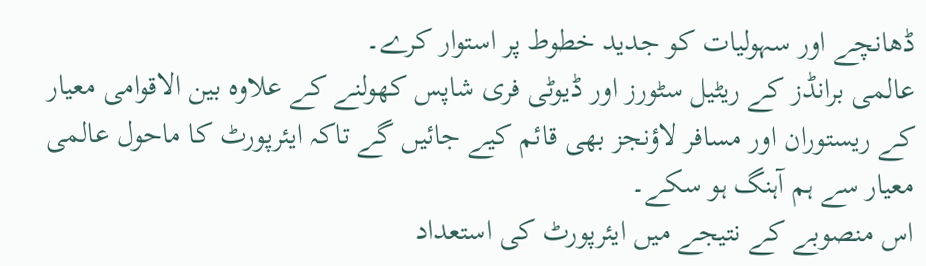ڈھانچے اور سہولیات کو جدید خطوط پر استوار کرے۔
عالمی برانڈز کے ریٹیل سٹورز اور ڈیوٹی فری شاپس کھولنے کے علاوہ بین الاقوامی معیار کے ریستوران اور مسافر لاؤنجز بھی قائم کیے جائیں گے تاکہ ایئرپورٹ کا ماحول عالمی معیار سے ہم آہنگ ہو سکے۔
اس منصوبے کے نتیجے میں ایئرپورٹ کی استعداد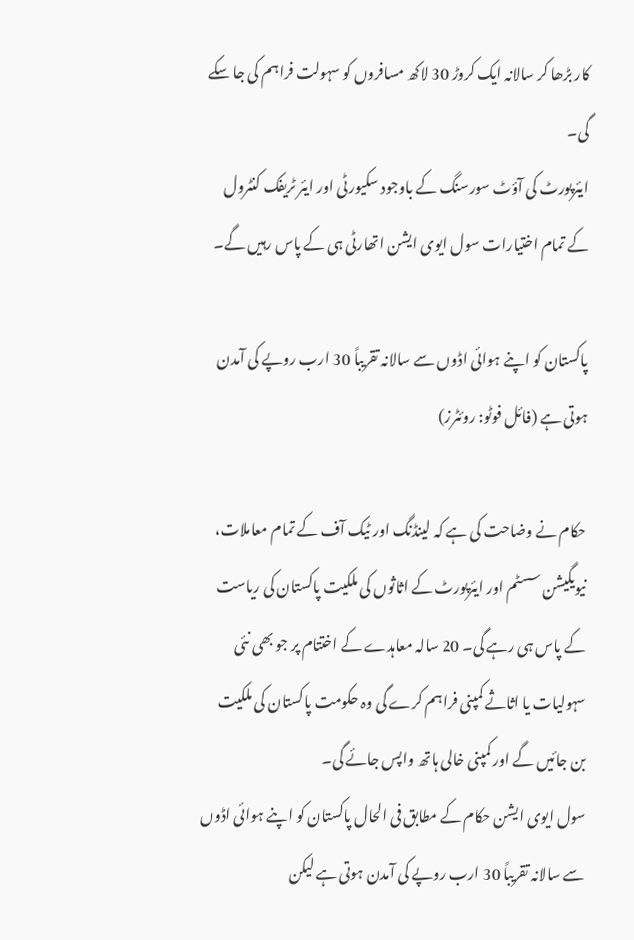کار بڑھا کر سالانہ ایک کروڑ 30 لاکھ مسافروں کو سہولت فراہم کی جا سکے گی۔
ایئرپورٹ کی آؤٹ سورسنگ کے باوجود سکیورٹی اور ایئر ٹریفک کنٹرول کے تمام اختیارات سول ایوی ایشن اتھارٹی ہی کے پاس رہیں گے۔

پاکستان کو اپنے ہوائی اڈوں سے سالانہ تقریباً 30 ارب روپے کی آمدن ہوتی ہے (فائل فوٹو: روئٹرز)

حکام نے وضاحت کی ہے کہ لینڈنگ اور ٹیک آف کے تمام معاملات، نیویگیشن سسٹم اور ایئرپورٹ کے اثاثوں کی ملکیت پاکستان کی ریاست کے پاس ہی رہے گی۔ 20 سالہ معاہدے کے اختتام پر جو بھی نئی سہولیات یا اثاثے کمپنی فراہم کرے گی وہ حکومت پاکستان کی ملکیت بن جائیں گے اور کمپنی خالی ہاتھ واپس جائے گی۔
سول ایوی ایشن حکام کے مطابق فی الحال پاکستان کو اپنے ہوائی اڈوں سے سالانہ تقریباً 30 ارب روپے کی آمدن ہوتی ہے لیکن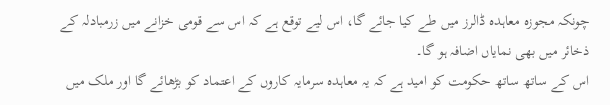چونکہ مجوزہ معاہدہ ڈالرز میں طے کیا جائے گا، اس لیے توقع ہے کہ اس سے قومی خزانے میں زرمبادلہ کے ذخائر میں بھی نمایاں اضافہ ہو گا۔
اس کے ساتھ ساتھ حکومت کو امید ہے کہ یہ معاہدہ سرمایہ کاروں کے اعتماد کو بڑھائے گا اور ملک میں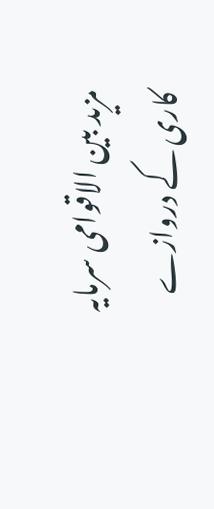مزید بین الاقوامی سرمایہ کاری کے دروازے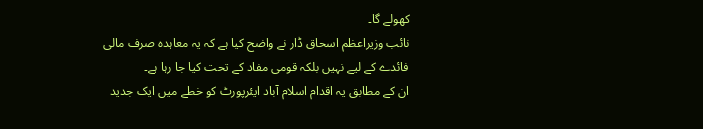کھولے گا۔
نائب وزیراعظم اسحاق ڈار نے واضح کیا ہے کہ یہ معاہدہ صرف مالی فائدے کے لیے نہیں بلکہ قومی مفاد کے تحت کیا جا رہا ہے۔
ان کے مطابق یہ اقدام اسلام آباد ایئرپورٹ کو خطے میں ایک جدید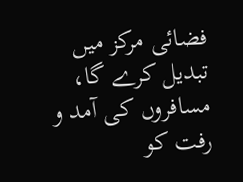فضائی مرکز میں تبدیل کرے گا، مسافروں کی آمد و رفت کو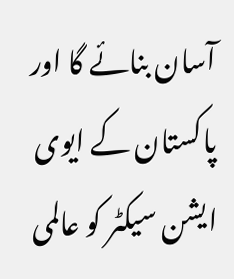آسان بنائے گا اور پاکستان کے ایوی ایشن سیکٹر کو عالمی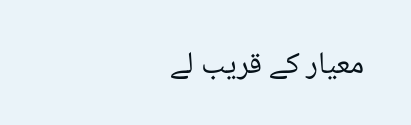معیار کے قریب لے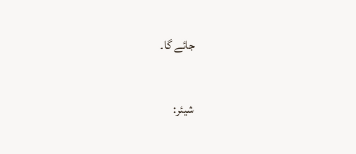جائے گا۔

شیئر: